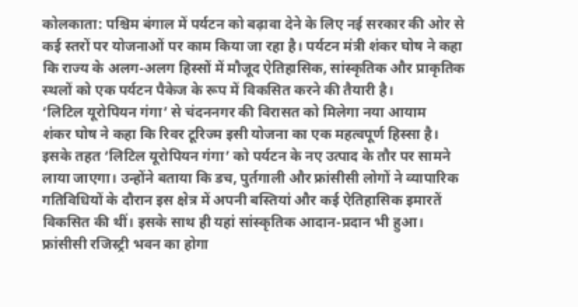कोलकाता: पश्चिम बंगाल में पर्यटन को बढ़ावा देने के लिए नई सरकार की ओर से कई स्तरों पर योजनाओं पर काम किया जा रहा है। पर्यटन मंत्री शंकर घोष ने कहा कि राज्य के अलग-अलग हिस्सों में मौजूद ऐतिहासिक, सांस्कृतिक और प्राकृतिक स्थलों को एक पर्यटन पैकेज के रूप में विकसित करने की तैयारी है।
‘लिटिल यूरोपियन गंगा’ से चंदननगर की विरासत को मिलेगा नया आयाम
शंकर घोष ने कहा कि रिवर टूरिज्म इसी योजना का एक महत्वपूर्ण हिस्सा है। इसके तहत ‘लिटिल यूरोपियन गंगा’ को पर्यटन के नए उत्पाद के तौर पर सामने लाया जाएगा। उन्होंने बताया कि डच, पुर्तगाली और फ्रांसीसी लोगों ने व्यापारिक गतिविधियों के दौरान इस क्षेत्र में अपनी बस्तियां और कई ऐतिहासिक इमारतें विकसित की थीं। इसके साथ ही यहां सांस्कृतिक आदान-प्रदान भी हुआ।
फ्रांसीसी रजिस्ट्री भवन का होगा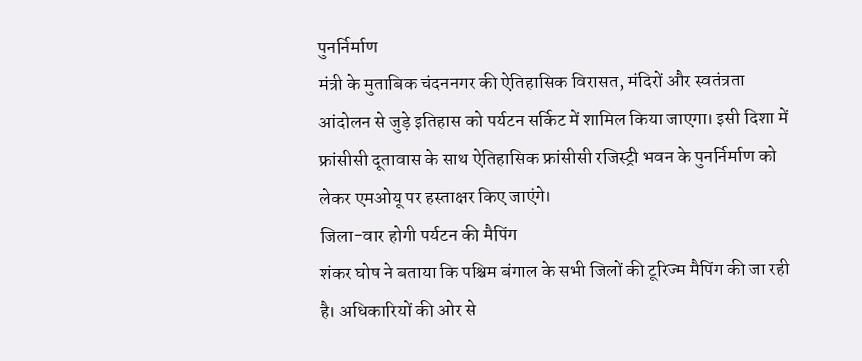पुनर्निर्माण
मंत्री के मुताबिक चंदननगर की ऐतिहासिक विरासत, मंदिरों और स्वतंत्रता आंदोलन से जुड़े इतिहास को पर्यटन सर्किट में शामिल किया जाएगा। इसी दिशा में फ्रांसीसी दूतावास के साथ ऐतिहासिक फ्रांसीसी रजिस्ट्री भवन के पुनर्निर्माण को लेकर एमओयू पर हस्ताक्षर किए जाएंगे।
जिला-वार होगी पर्यटन की मैपिंग
शंकर घोष ने बताया कि पश्चिम बंगाल के सभी जिलों की टूरिज्म मैपिंग की जा रही है। अधिकारियों की ओर से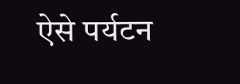ऐसे पर्यटन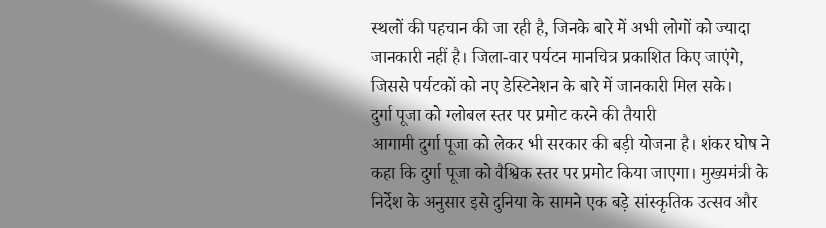स्थलों की पहचान की जा रही है, जिनके बारे में अभी लोगों को ज्यादा जानकारी नहीं है। जिला-वार पर्यटन मानचित्र प्रकाशित किए जाएंगे, जिससे पर्यटकों को नए डेस्टिनेशन के बारे में जानकारी मिल सके।
दुर्गा पूजा को ग्लोबल स्तर पर प्रमोट करने की तैयारी
आगामी दुर्गा पूजा को लेकर भी सरकार की बड़ी योजना है। शंकर घोष ने कहा कि दुर्गा पूजा को वैश्विक स्तर पर प्रमोट किया जाएगा। मुख्यमंत्री के निर्देश के अनुसार इसे दुनिया के सामने एक बड़े सांस्कृतिक उत्सव और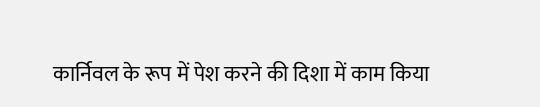कार्निवल के रूप में पेश करने की दिशा में काम किया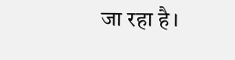जा रहा है।